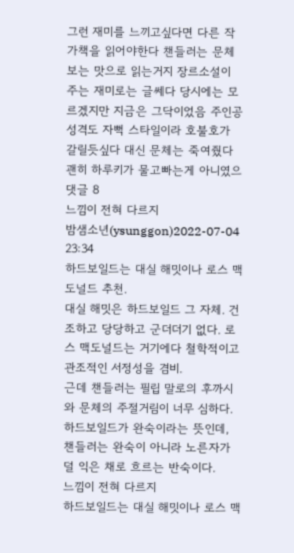그런 재미를 느끼고싶다면 다른 작가책을 읽어야한다 챈들러는 문체보는 맛으로 읽는거지 장르소설이 주는 재미로는 글쎄다 당시에는 모르겠지만 지금은 그닥이었음 주인공 성격도 자뻑 스타일이라 호불호가 갈릴듯싶다 대신 문체는 죽여줬다 괜히 하루키가 물고빠는게 아니였으
댓글 8
느낌이 전혀 다르지
밤샘소년(ysunggon)2022-07-04 23:34
하드보일드는 대실 해밋이나 로스 맥도널드 추천.
대실 해밋은 하드보일드 그 자체. 건조하고 당당하고 군더더기 없다. 로스 맥도널드는 거기에다 철학적이고 관조적인 서정성을 겸비.
근데 챈들러는 필립 말로의 후까시와 문체의 주절거림이 너무 심하다. 하드보일드가 완숙이라는 뜻인데, 챈들러는 완숙이 아니라 노른자가 덜 익은 채로 흐르는 반숙이다.
느낌이 전혀 다르지
하드보일드는 대실 해밋이나 로스 맥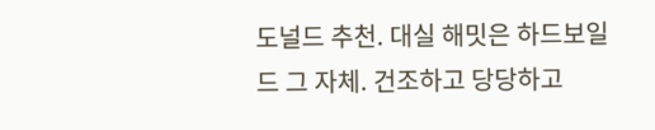도널드 추천. 대실 해밋은 하드보일드 그 자체. 건조하고 당당하고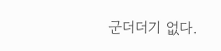군더더기 없다.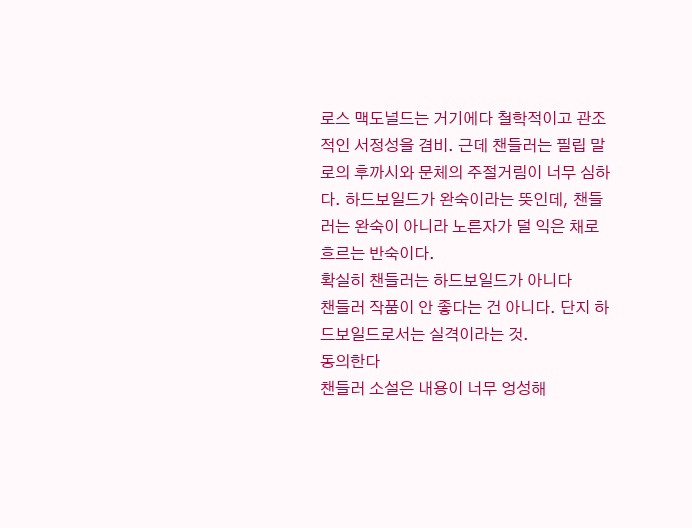로스 맥도널드는 거기에다 철학적이고 관조적인 서정성을 겸비. 근데 챈들러는 필립 말로의 후까시와 문체의 주절거림이 너무 심하다. 하드보일드가 완숙이라는 뜻인데, 챈들러는 완숙이 아니라 노른자가 덜 익은 채로 흐르는 반숙이다.
확실히 챈들러는 하드보일드가 아니다
챈들러 작품이 안 좋다는 건 아니다. 단지 하드보일드로서는 실격이라는 것.
동의한다
챈들러 소설은 내용이 너무 엉성해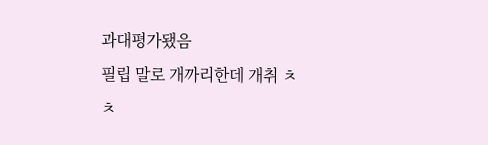과대평가됐음
필립 말로 개까리한데 개취 ㅊㅊ